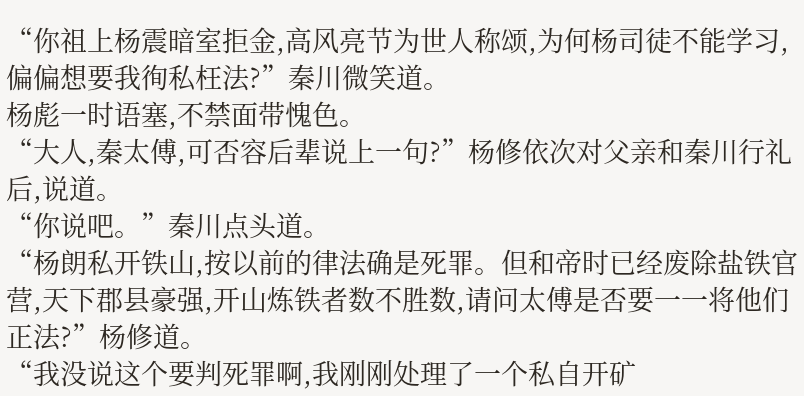“你祖上杨震暗室拒金,高风亮节为世人称颂,为何杨司徒不能学习,偏偏想要我徇私枉法?”秦川微笑道。
杨彪一时语塞,不禁面带愧色。
“大人,秦太傅,可否容后辈说上一句?”杨修依次对父亲和秦川行礼后,说道。
“你说吧。”秦川点头道。
“杨朗私开铁山,按以前的律法确是死罪。但和帝时已经废除盐铁官营,天下郡县豪强,开山炼铁者数不胜数,请问太傅是否要一一将他们正法?”杨修道。
“我没说这个要判死罪啊,我刚刚处理了一个私自开矿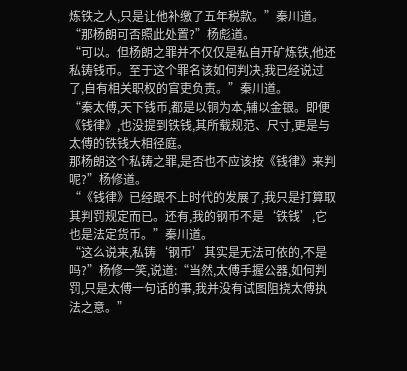炼铁之人,只是让他补缴了五年税款。”秦川道。
“那杨朗可否照此处置?”杨彪道。
“可以。但杨朗之罪并不仅仅是私自开矿炼铁,他还私铸钱币。至于这个罪名该如何判决,我已经说过了,自有相关职权的官吏负责。”秦川道。
“秦太傅,天下钱币,都是以铜为本,辅以金银。即便《钱律》,也没提到铁钱,其所载规范、尺寸,更是与太傅的铁钱大相径庭。
那杨朗这个私铸之罪,是否也不应该按《钱律》来判呢?”杨修道。
“《钱律》已经跟不上时代的发展了,我只是打算取其判罚规定而已。还有,我的钢币不是‘铁钱’,它也是法定货币。”秦川道。
“这么说来,私铸‘钢币’其实是无法可依的,不是吗?”杨修一笑,说道:“当然,太傅手握公器,如何判罚,只是太傅一句话的事,我并没有试图阻挠太傅执法之意。”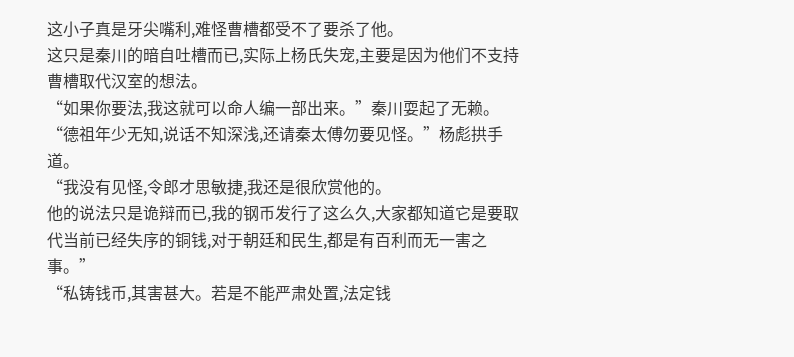这小子真是牙尖嘴利,难怪曹槽都受不了要杀了他。
这只是秦川的暗自吐槽而已,实际上杨氏失宠,主要是因为他们不支持曹槽取代汉室的想法。
“如果你要法,我这就可以命人编一部出来。”秦川耍起了无赖。
“德祖年少无知,说话不知深浅,还请秦太傅勿要见怪。”杨彪拱手道。
“我没有见怪,令郎才思敏捷,我还是很欣赏他的。
他的说法只是诡辩而已,我的钢币发行了这么久,大家都知道它是要取代当前已经失序的铜钱,对于朝廷和民生,都是有百利而无一害之事。”
“私铸钱币,其害甚大。若是不能严肃处置,法定钱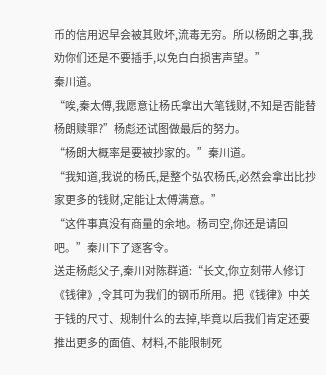币的信用迟早会被其败坏,流毒无穷。所以杨朗之事,我劝你们还是不要插手,以免白白损害声望。”
秦川道。
“唉,秦太傅,我愿意让杨氏拿出大笔钱财,不知是否能替杨朗赎罪?”杨彪还试图做最后的努力。
“杨朗大概率是要被抄家的。”秦川道。
“我知道,我说的杨氏,是整个弘农杨氏,必然会拿出比抄家更多的钱财,定能让太傅满意。”
“这件事真没有商量的余地。杨司空,你还是请回吧。”秦川下了逐客令。
送走杨彪父子,秦川对陈群道:“长文,你立刻带人修订《钱律》,令其可为我们的钢币所用。把《钱律》中关于钱的尺寸、规制什么的去掉,毕竟以后我们肯定还要推出更多的面值、材料,不能限制死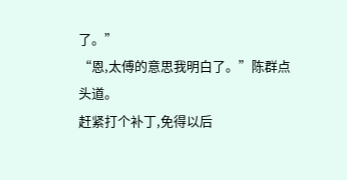了。”
“恩,太傅的意思我明白了。”陈群点头道。
赶紧打个补丁,免得以后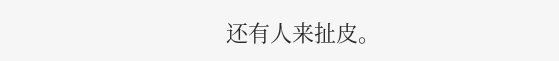还有人来扯皮。